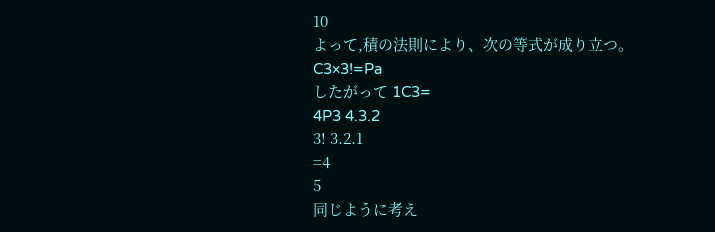10
よって,積の法則により、次の等式が成り立つ。
C3×3!=Pa
したがって 1C3=
4P3 4.3.2
3! 3.2.1
=4
5
同じように考え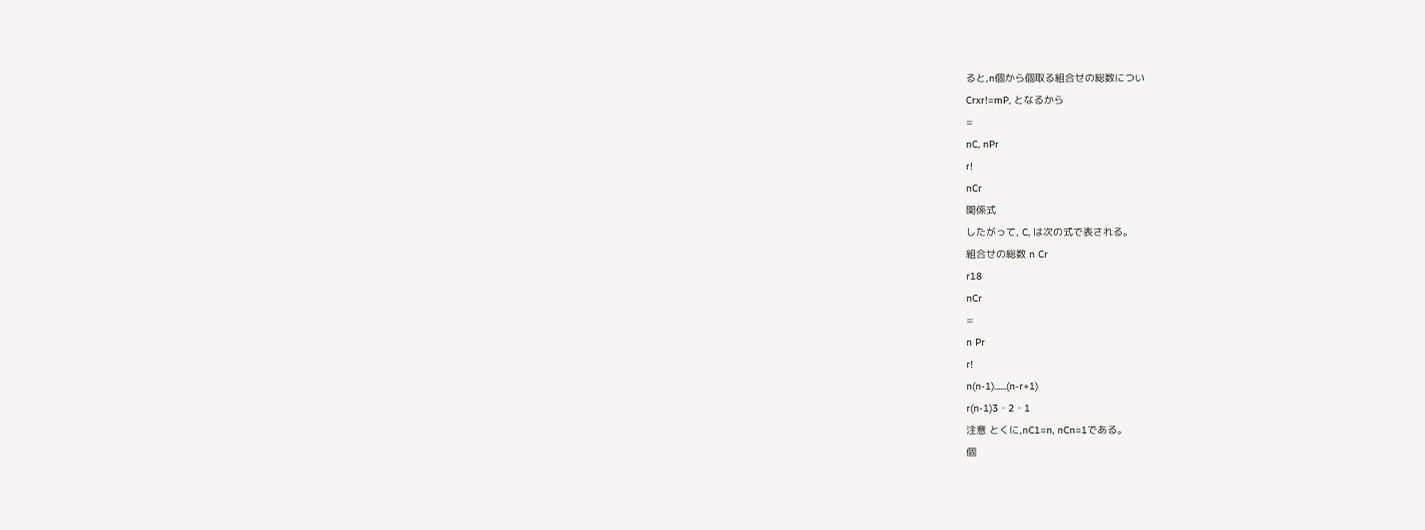ると,n個から個取る組合せの総数につい
Crxr!=mP, となるから
=
nC, nPr
r!
nCr
関係式
したがって, C, は次の式で表される。
組合せの総数 n Cr
r18
nCr
=
n Pr
r!
n(n-1)......(n-r+1)
r(n-1)3・2・1
注意 とくに,nC1=n, nCn=1である。
個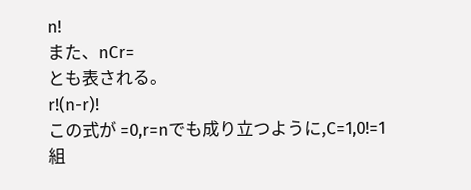n!
また、nCr=
とも表される。
r!(n-r)!
この式が =0,r=nでも成り立つように,C=1,0!=1
組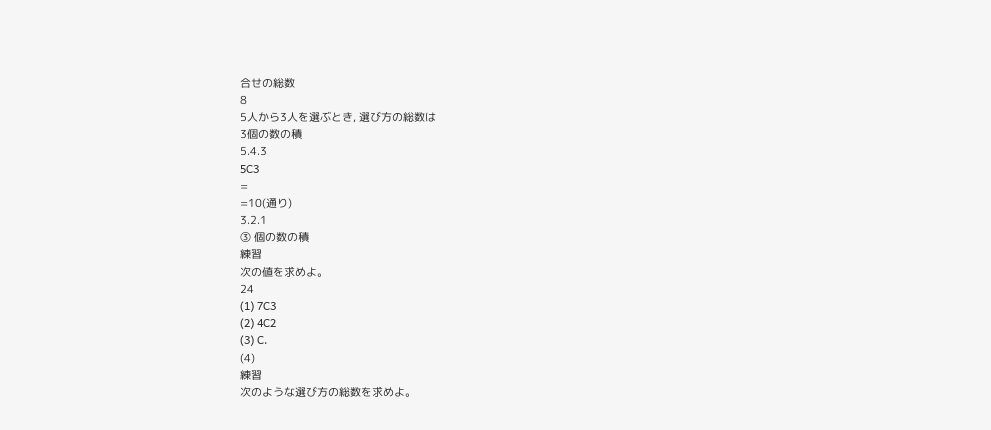合せの総数
8
5人から3人を選ぶとき, 選び方の総数は
3個の数の積
5.4.3
5C3
=
=10(通り)
3.2.1
③ 個の数の積
練習
次の値を求めよ。
24
(1) 7C3
(2) 4C2
(3) C.
(4)
練習
次のような選び方の総数を求めよ。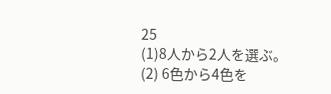25
(1)8人から2人を選ぶ。
(2) 6色から4色を